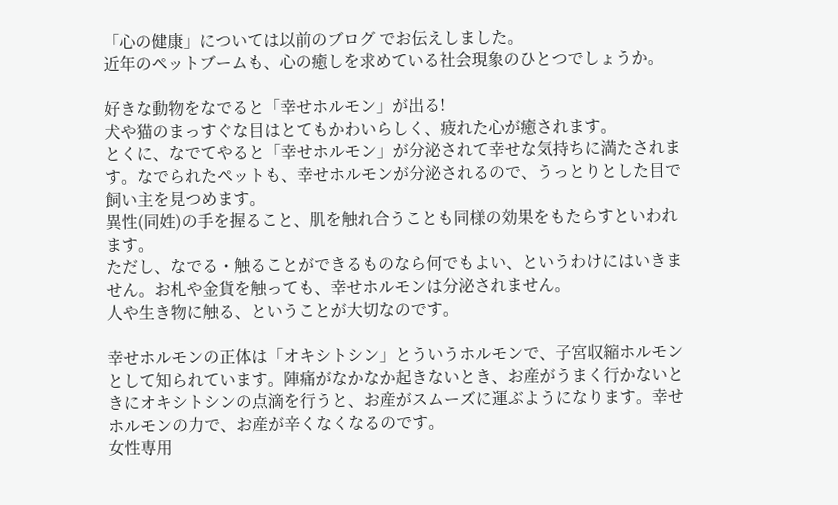「心の健康」については以前のブログ でお伝えしました。
近年のペットブームも、心の癒しを求めている社会現象のひとつでしょうか。

好きな動物をなでると「幸せホルモン」が出る!
犬や猫のまっすぐな目はとてもかわいらしく、疲れた心が癒されます。
とくに、なでてやると「幸せホルモン」が分泌されて幸せな気持ちに満たされます。なでられたペットも、幸せホルモンが分泌されるので、うっとりとした目で飼い主を見つめます。
異性(同姓)の手を握ること、肌を触れ合うことも同様の効果をもたらすといわれます。
ただし、なでる・触ることができるものなら何でもよい、というわけにはいきません。お札や金貨を触っても、幸せホルモンは分泌されません。
人や生き物に触る、ということが大切なのです。

幸せホルモンの正体は「オキシトシン」とういうホルモンで、子宮収縮ホルモンとして知られています。陣痛がなかなか起きないとき、お産がうまく行かないときにオキシトシンの点滴を行うと、お産がスムーズに運ぶようになります。幸せホルモンの力で、お産が辛くなくなるのです。
女性専用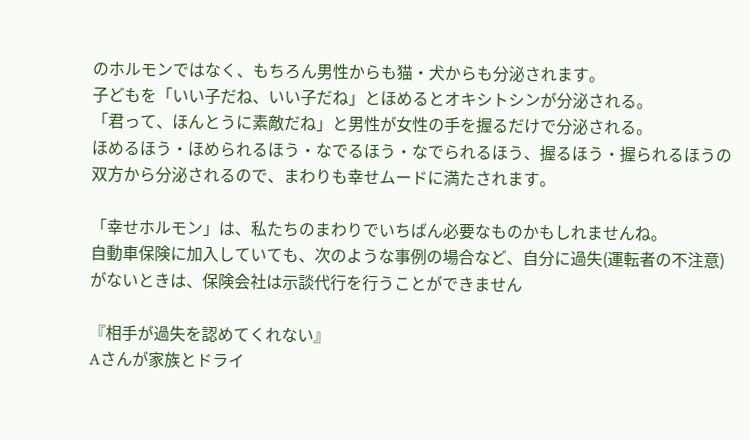のホルモンではなく、もちろん男性からも猫・犬からも分泌されます。
子どもを「いい子だね、いい子だね」とほめるとオキシトシンが分泌される。
「君って、ほんとうに素敵だね」と男性が女性の手を握るだけで分泌される。
ほめるほう・ほめられるほう・なでるほう・なでられるほう、握るほう・握られるほうの双方から分泌されるので、まわりも幸せムードに満たされます。

「幸せホルモン」は、私たちのまわりでいちばん必要なものかもしれませんね。
自動車保険に加入していても、次のような事例の場合など、自分に過失(運転者の不注意)がないときは、保険会社は示談代行を行うことができません

『相手が過失を認めてくれない』
Aさんが家族とドライ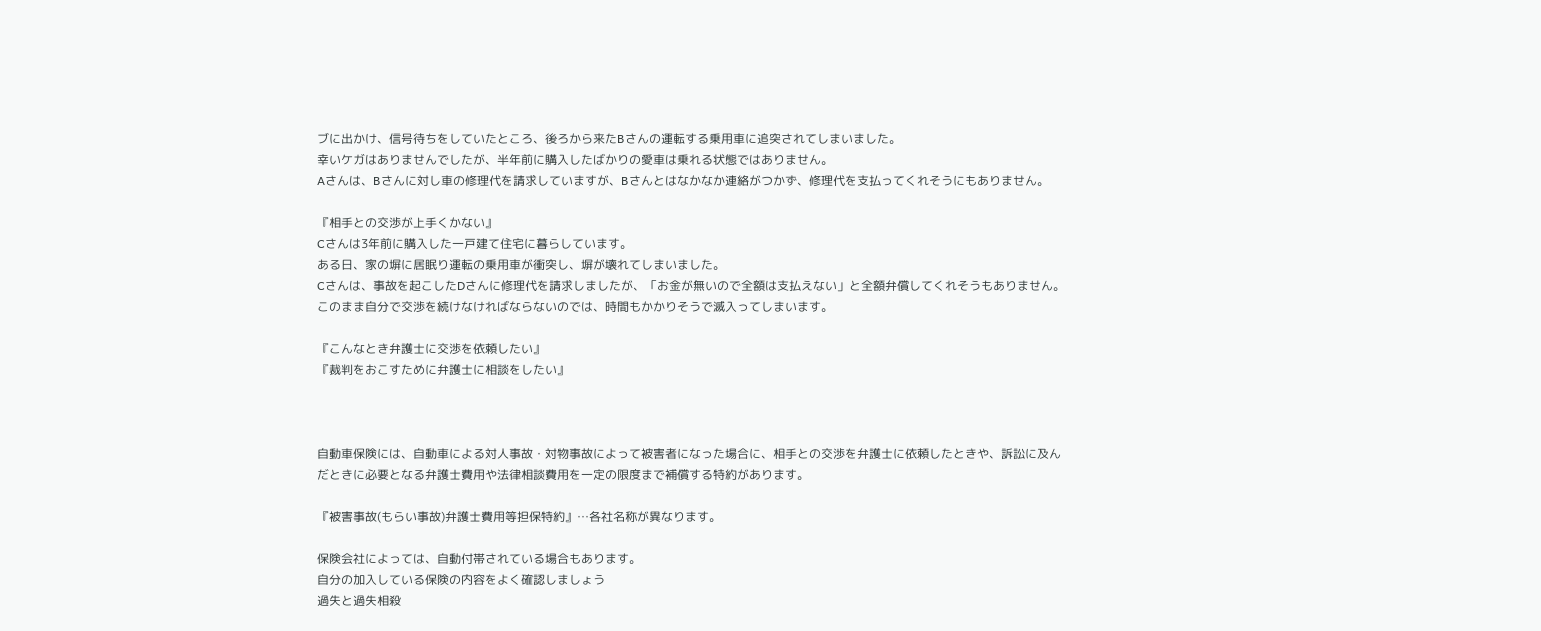ブに出かけ、信号待ちをしていたところ、後ろから来たBさんの運転する乗用車に追突されてしまいました。
幸いケガはありませんでしたが、半年前に購入したばかりの愛車は乗れる状態ではありません。
Aさんは、Bさんに対し車の修理代を請求していますが、Bさんとはなかなか連絡がつかず、修理代を支払ってくれそうにもありません。

『相手との交渉が上手くかない』
Cさんは3年前に購入した一戸建て住宅に暮らしています。
ある日、家の塀に居眠り運転の乗用車が衝突し、塀が壊れてしまいました。
Cさんは、事故を起こしたDさんに修理代を請求しましたが、「お金が無いので全額は支払えない」と全額弁償してくれそうもありません。
このまま自分で交渉を続けなければならないのでは、時間もかかりそうで滅入ってしまいます。

『こんなとき弁護士に交渉を依頼したい』
『裁判をおこすために弁護士に相談をしたい』



自動車保険には、自動車による対人事故・対物事故によって被害者になった場合に、相手との交渉を弁護士に依頼したときや、訴訟に及んだときに必要となる弁護士費用や法律相談費用を一定の限度まで補償する特約があります。

『被害事故(もらい事故)弁護士費用等担保特約』…各社名称が異なります。

保険会社によっては、自動付帯されている場合もあります。
自分の加入している保険の内容をよく確認しましょう
過失と過失相殺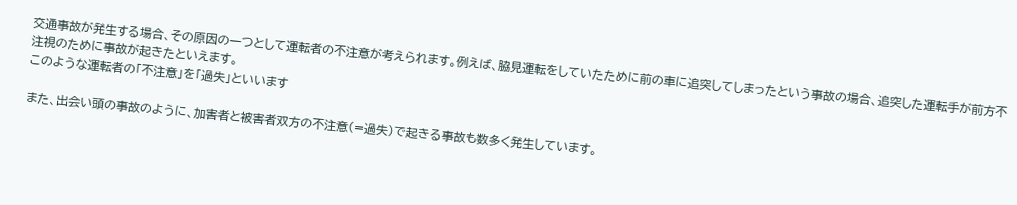交通事故が発生する場合、その原因の一つとして運転者の不注意が考えられます。例えば、脇見運転をしていたために前の車に追突してしまったという事故の場合、追突した運転手が前方不注視のために事故が起きたといえます。
このような運転者の「不注意」を「過失」といいます

また、出会い頭の事故のように、加害者と被害者双方の不注意(=過失)で起きる事故も数多く発生しています。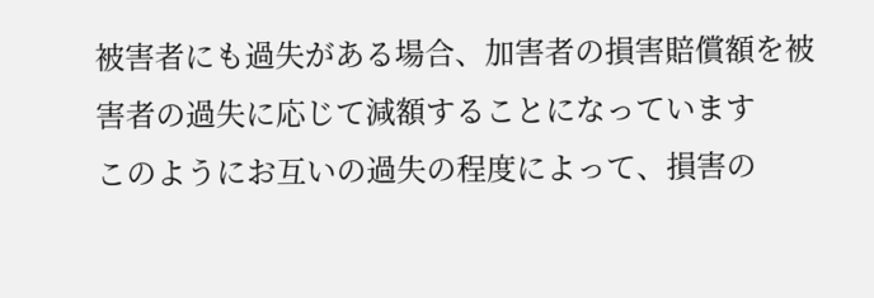被害者にも過失がある場合、加害者の損害賠償額を被害者の過失に応じて減額することになっています
このようにお互いの過失の程度によって、損害の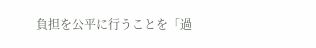負担を公平に行うことを「過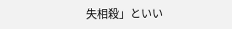失相殺」といい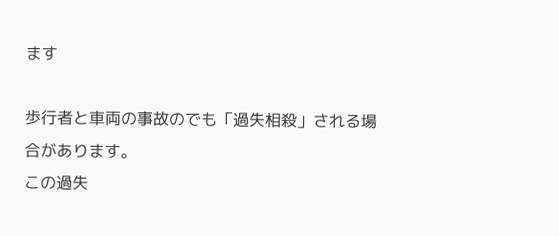ます

歩行者と車両の事故のでも「過失相殺」される場合があります。
この過失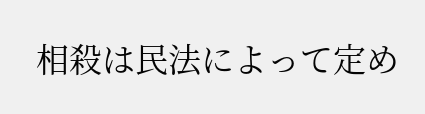相殺は民法によって定め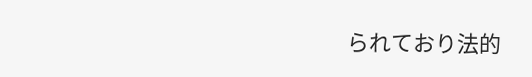られており法的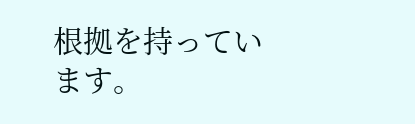根拠を持っています。